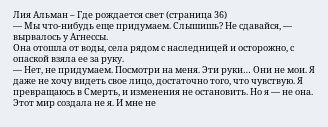Лия Альман – Где рождается свет (страница 36)
— Мы что-нибудь еще придумаем. Слышишь? Не сдавайся, — вырвалось у Агнессы.
Она отошла от воды, села рядом с наследницей и осторожно, с опаской взяла ее за руку.
— Нет, не придумаем. Посмотри на меня. Эти руки… Они не мои. Я даже не хочу видеть свое лицо, достаточно того, что чувствую. Я превращаюсь в Смерть, и изменения не остановить. Но я — не она. Этот мир создала не я. И мне не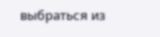выбраться из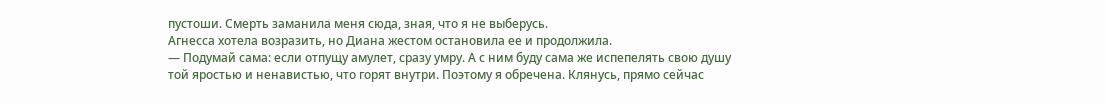пустоши. Смерть заманила меня сюда, зная, что я не выберусь.
Агнесса хотела возразить, но Диана жестом остановила ее и продолжила.
— Подумай сама: если отпущу амулет, сразу умру. А с ним буду сама же испепелять свою душу той яростью и ненавистью, что горят внутри. Поэтому я обречена. Клянусь, прямо сейчас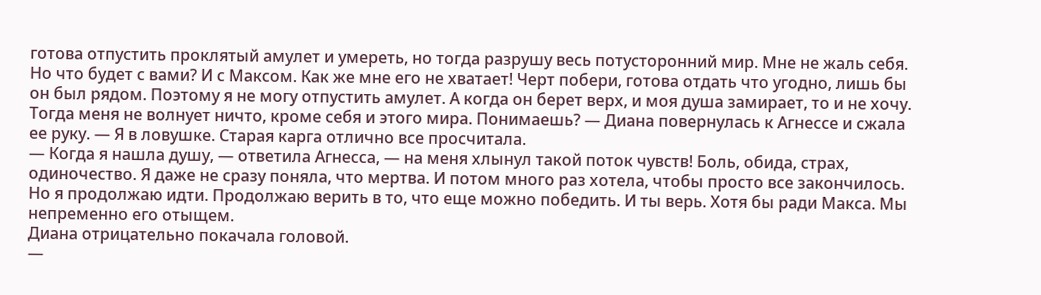готова отпустить проклятый амулет и умереть, но тогда разрушу весь потусторонний мир. Мне не жаль себя. Но что будет с вами? И с Максом. Как же мне его не хватает! Черт побери, готова отдать что угодно, лишь бы он был рядом. Поэтому я не могу отпустить амулет. А когда он берет верх, и моя душа замирает, то и не хочу. Тогда меня не волнует ничто, кроме себя и этого мира. Понимаешь? — Диана повернулась к Агнессе и сжала ее руку. — Я в ловушке. Старая карга отлично все просчитала.
— Когда я нашла душу, — ответила Агнесса, — на меня хлынул такой поток чувств! Боль, обида, страх, одиночество. Я даже не сразу поняла, что мертва. И потом много раз хотела, чтобы просто все закончилось. Но я продолжаю идти. Продолжаю верить в то, что еще можно победить. И ты верь. Хотя бы ради Макса. Мы непременно его отыщем.
Диана отрицательно покачала головой.
—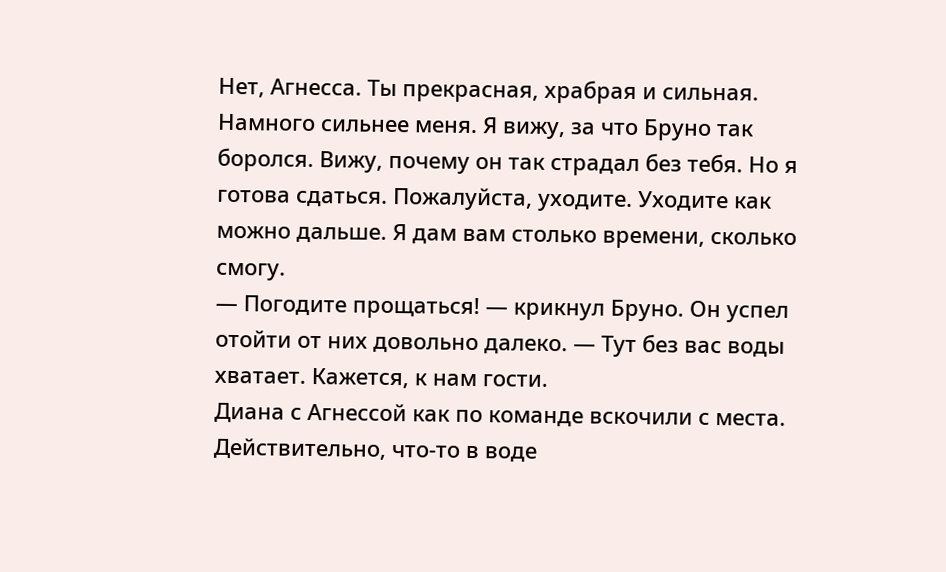Нет, Агнесса. Ты прекрасная, храбрая и сильная. Намного сильнее меня. Я вижу, за что Бруно так боролся. Вижу, почему он так страдал без тебя. Но я готова сдаться. Пожалуйста, уходите. Уходите как можно дальше. Я дам вам столько времени, сколько смогу.
— Погодите прощаться! — крикнул Бруно. Он успел отойти от них довольно далеко. — Тут без вас воды хватает. Кажется, к нам гости.
Диана с Агнессой как по команде вскочили с места. Действительно, что-то в воде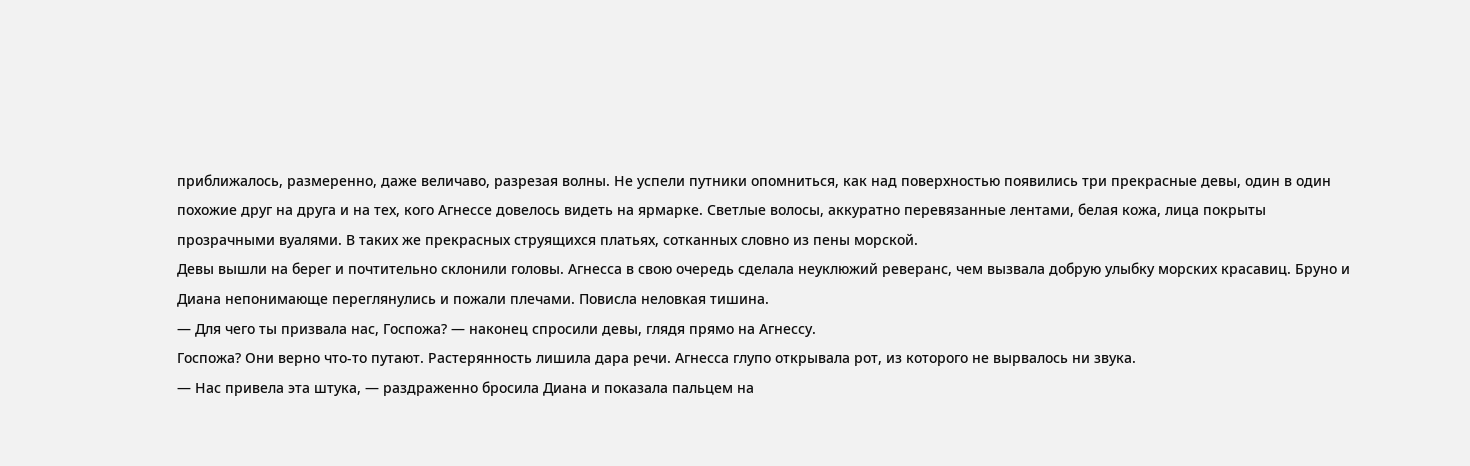приближалось, размеренно, даже величаво, разрезая волны. Не успели путники опомниться, как над поверхностью появились три прекрасные девы, один в один похожие друг на друга и на тех, кого Агнессе довелось видеть на ярмарке. Светлые волосы, аккуратно перевязанные лентами, белая кожа, лица покрыты прозрачными вуалями. В таких же прекрасных струящихся платьях, сотканных словно из пены морской.
Девы вышли на берег и почтительно склонили головы. Агнесса в свою очередь сделала неуклюжий реверанс, чем вызвала добрую улыбку морских красавиц. Бруно и Диана непонимающе переглянулись и пожали плечами. Повисла неловкая тишина.
— Для чего ты призвала нас, Госпожа? — наконец спросили девы, глядя прямо на Агнессу.
Госпожа? Они верно что-то путают. Растерянность лишила дара речи. Агнесса глупо открывала рот, из которого не вырвалось ни звука.
— Нас привела эта штука, — раздраженно бросила Диана и показала пальцем на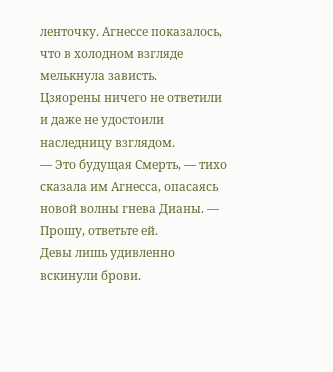ленточку. Агнессе показалось, что в холодном взгляде мелькнула зависть.
Цзяорены ничего не ответили и даже не удостоили наследницу взглядом.
— Это будущая Смерть, — тихо сказала им Агнесса, опасаясь новой волны гнева Дианы. — Прошу, ответьте ей.
Девы лишь удивленно вскинули брови.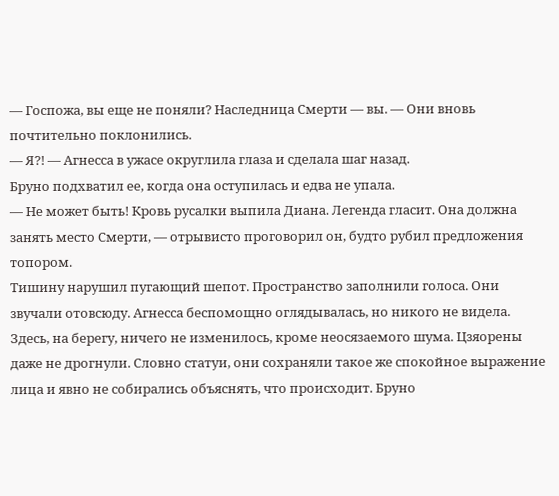— Госпожа, вы еще не поняли? Наследница Смерти — вы. — Они вновь почтительно поклонились.
— Я?! — Агнесса в ужасе округлила глаза и сделала шаг назад.
Бруно подхватил ее, когда она оступилась и едва не упала.
— Не может быть! Кровь русалки выпила Диана. Легенда гласит. Она должна занять место Смерти, — отрывисто проговорил он, будто рубил предложения топором.
Тишину нарушил пугающий шепот. Пространство заполнили голоса. Они звучали отовсюду. Агнесса беспомощно оглядывалась, но никого не видела. Здесь, на берегу, ничего не изменилось, кроме неосязаемого шума. Цзяорены даже не дрогнули. Словно статуи, они сохраняли такое же спокойное выражение лица и явно не собирались объяснять, что происходит. Бруно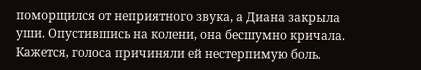поморщился от неприятного звука, а Диана закрыла уши. Опустившись на колени, она бесшумно кричала. Кажется, голоса причиняли ей нестерпимую боль.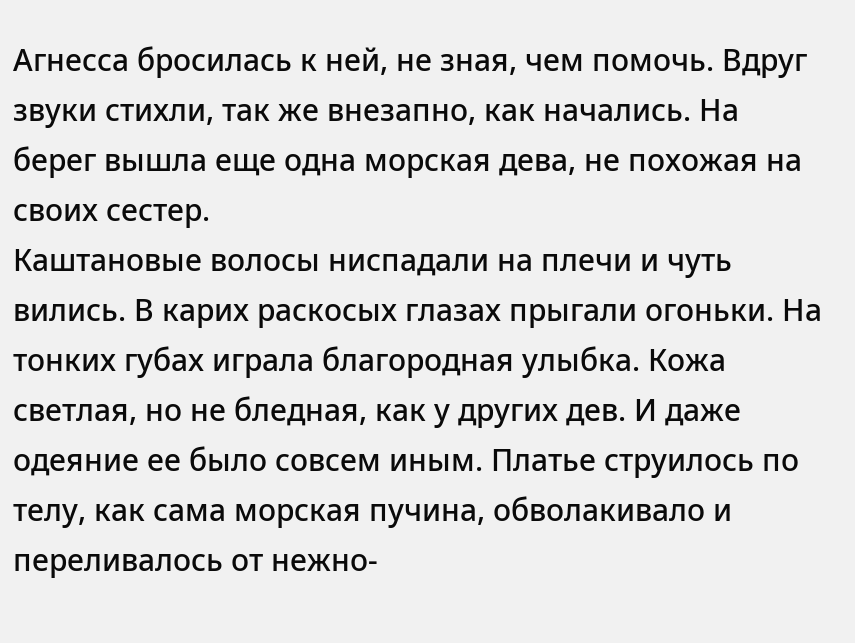Агнесса бросилась к ней, не зная, чем помочь. Вдруг звуки стихли, так же внезапно, как начались. На берег вышла еще одна морская дева, не похожая на своих сестер.
Каштановые волосы ниспадали на плечи и чуть вились. В карих раскосых глазах прыгали огоньки. На тонких губах играла благородная улыбка. Кожа светлая, но не бледная, как у других дев. И даже одеяние ее было совсем иным. Платье струилось по телу, как сама морская пучина, обволакивало и переливалось от нежно-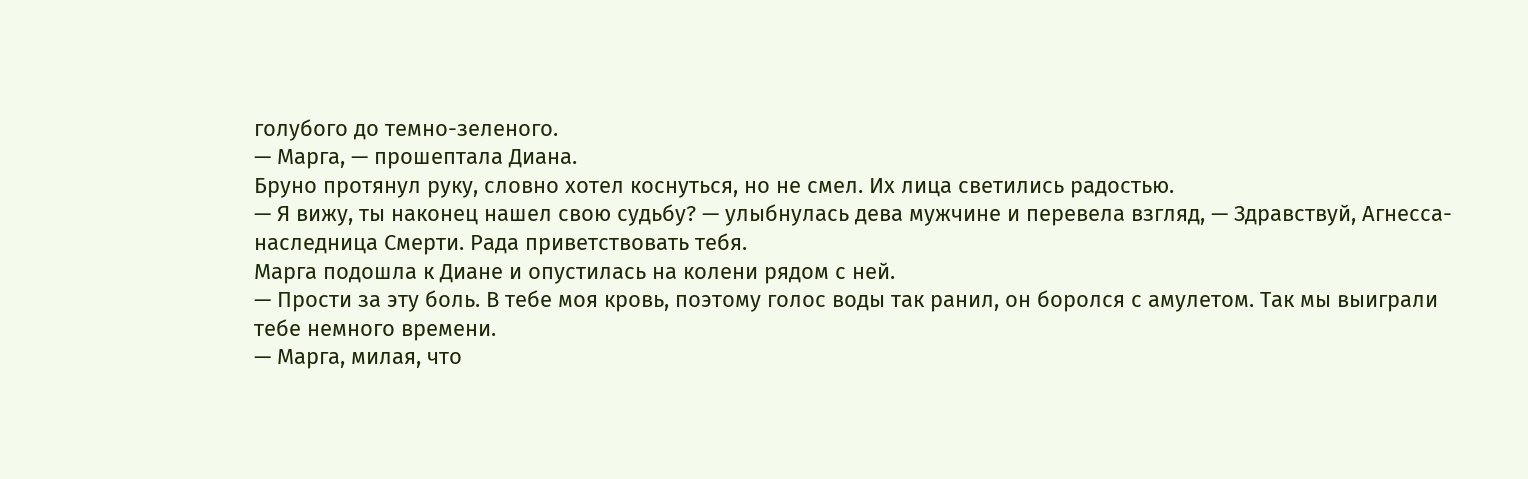голубого до темно-зеленого.
— Марга, — прошептала Диана.
Бруно протянул руку, словно хотел коснуться, но не смел. Их лица светились радостью.
— Я вижу, ты наконец нашел свою судьбу? — улыбнулась дева мужчине и перевела взгляд, — Здравствуй, Агнесса-наследница Смерти. Рада приветствовать тебя.
Марга подошла к Диане и опустилась на колени рядом с ней.
— Прости за эту боль. В тебе моя кровь, поэтому голос воды так ранил, он боролся с амулетом. Так мы выиграли тебе немного времени.
— Марга, милая, что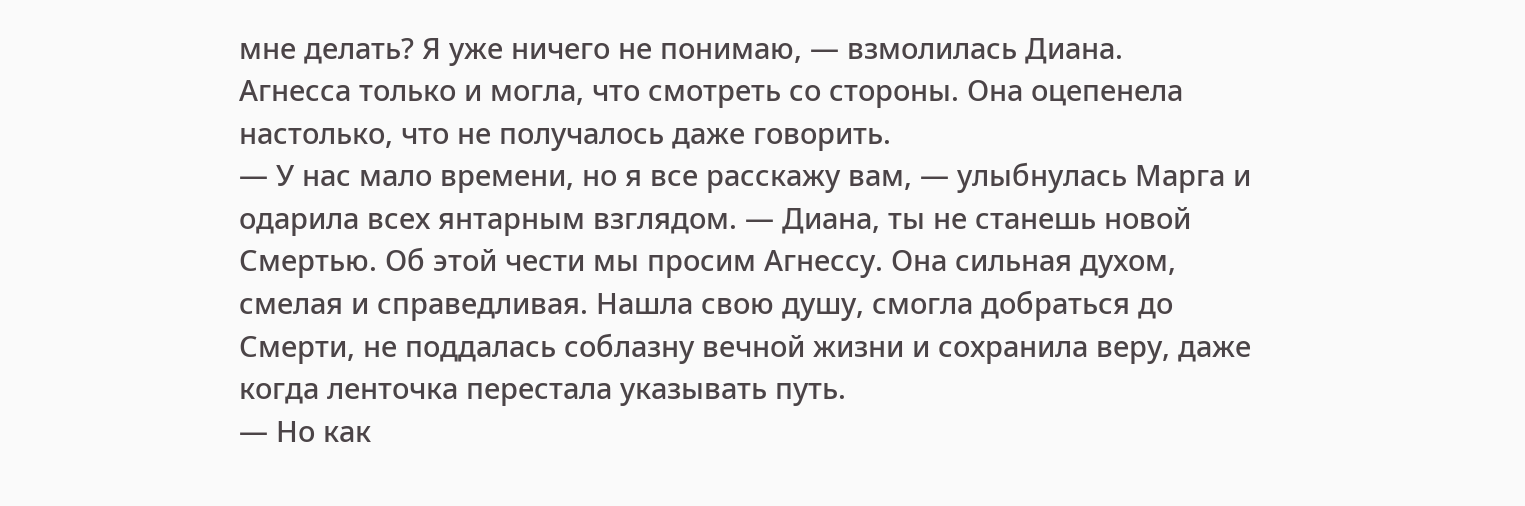мне делать? Я уже ничего не понимаю, — взмолилась Диана.
Агнесса только и могла, что смотреть со стороны. Она оцепенела настолько, что не получалось даже говорить.
— У нас мало времени, но я все расскажу вам, — улыбнулась Марга и одарила всех янтарным взглядом. — Диана, ты не станешь новой Смертью. Об этой чести мы просим Агнессу. Она сильная духом, смелая и справедливая. Нашла свою душу, смогла добраться до Смерти, не поддалась соблазну вечной жизни и сохранила веру, даже когда ленточка перестала указывать путь.
— Но как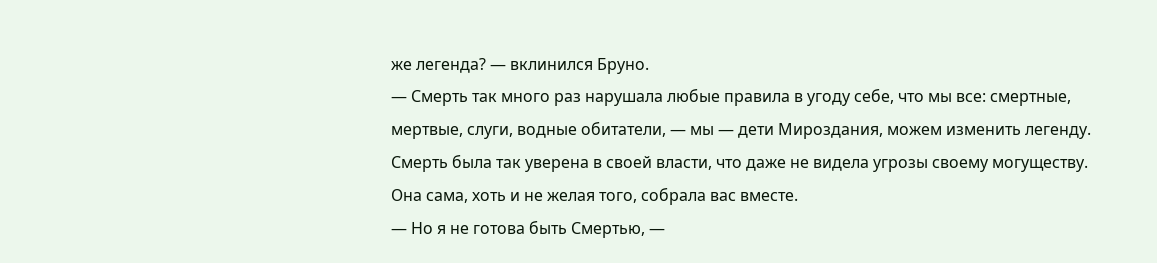же легенда? — вклинился Бруно.
— Смерть так много раз нарушала любые правила в угоду себе, что мы все: смертные, мертвые, слуги, водные обитатели, — мы — дети Мироздания, можем изменить легенду. Смерть была так уверена в своей власти, что даже не видела угрозы своему могуществу. Она сама, хоть и не желая того, собрала вас вместе.
— Но я не готова быть Смертью, —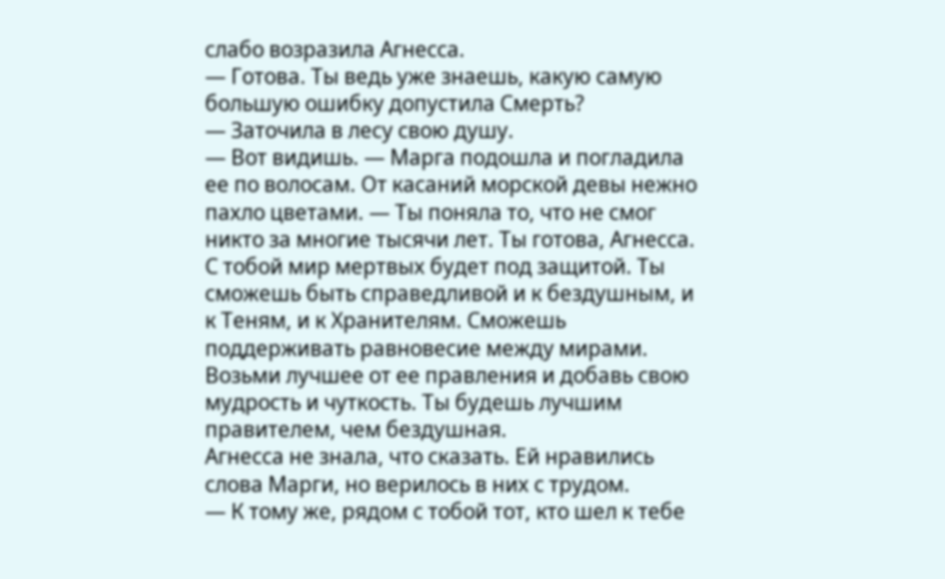слабо возразила Агнесса.
— Готова. Ты ведь уже знаешь, какую самую большую ошибку допустила Смерть?
— Заточила в лесу свою душу.
— Вот видишь. — Марга подошла и погладила ее по волосам. От касаний морской девы нежно пахло цветами. — Ты поняла то, что не смог никто за многие тысячи лет. Ты готова, Агнесса. С тобой мир мертвых будет под защитой. Ты сможешь быть справедливой и к бездушным, и к Теням, и к Хранителям. Сможешь поддерживать равновесие между мирами. Возьми лучшее от ее правления и добавь свою мудрость и чуткость. Ты будешь лучшим правителем, чем бездушная.
Агнесса не знала, что сказать. Ей нравились слова Марги, но верилось в них с трудом.
— К тому же, рядом с тобой тот, кто шел к тебе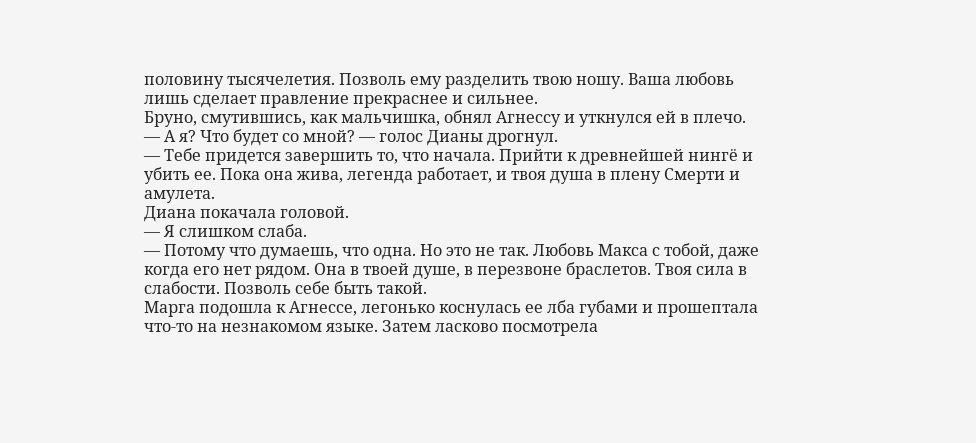половину тысячелетия. Позволь ему разделить твою ношу. Ваша любовь лишь сделает правление прекраснее и сильнее.
Бруно, смутившись, как мальчишка, обнял Агнессу и уткнулся ей в плечо.
— А я? Что будет со мной? — голос Дианы дрогнул.
— Тебе придется завершить то, что начала. Прийти к древнейшей нингё и убить ее. Пока она жива, легенда работает, и твоя душа в плену Смерти и амулета.
Диана покачала головой.
— Я слишком слаба.
— Потому что думаешь, что одна. Но это не так. Любовь Макса с тобой, даже когда его нет рядом. Она в твоей душе, в перезвоне браслетов. Твоя сила в слабости. Позволь себе быть такой.
Марга подошла к Агнессе, легонько коснулась ее лба губами и прошептала что-то на незнакомом языке. Затем ласково посмотрела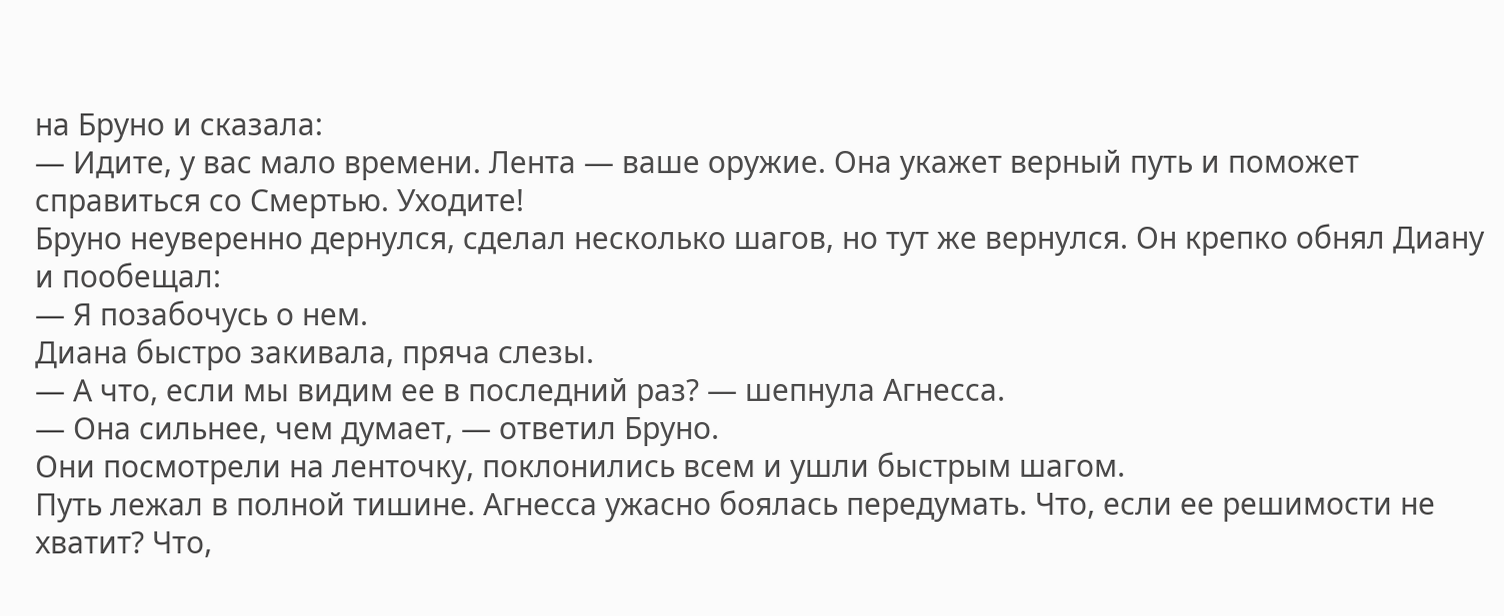на Бруно и сказала:
— Идите, у вас мало времени. Лента — ваше оружие. Она укажет верный путь и поможет справиться со Смертью. Уходите!
Бруно неуверенно дернулся, сделал несколько шагов, но тут же вернулся. Он крепко обнял Диану и пообещал:
— Я позабочусь о нем.
Диана быстро закивала, пряча слезы.
— А что, если мы видим ее в последний раз? — шепнула Агнесса.
— Она сильнее, чем думает, — ответил Бруно.
Они посмотрели на ленточку, поклонились всем и ушли быстрым шагом.
Путь лежал в полной тишине. Агнесса ужасно боялась передумать. Что, если ее решимости не хватит? Что,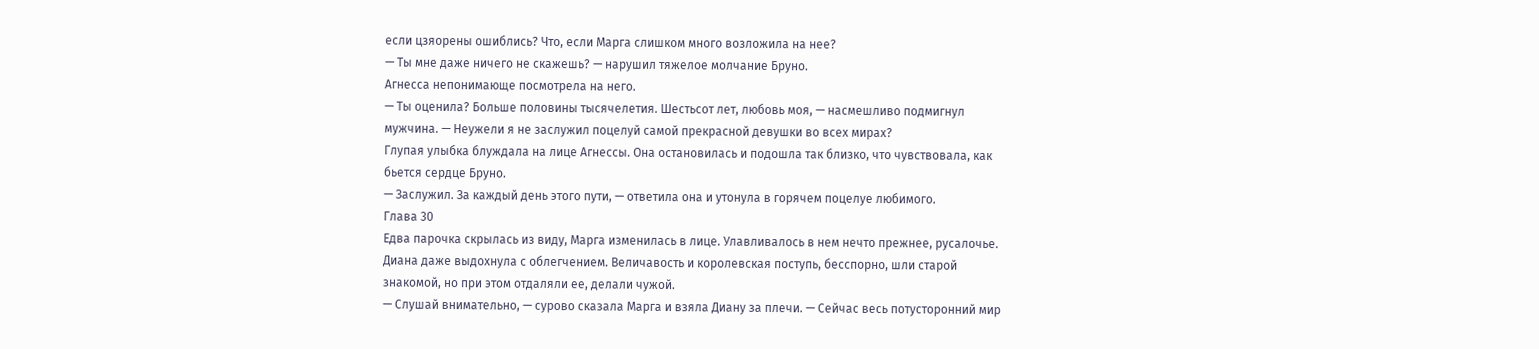если цзяорены ошиблись? Что, если Марга слишком много возложила на нее?
— Ты мне даже ничего не скажешь? — нарушил тяжелое молчание Бруно.
Агнесса непонимающе посмотрела на него.
— Ты оценила? Больше половины тысячелетия. Шестьсот лет, любовь моя, — насмешливо подмигнул мужчина. — Неужели я не заслужил поцелуй самой прекрасной девушки во всех мирах?
Глупая улыбка блуждала на лице Агнессы. Она остановилась и подошла так близко, что чувствовала, как бьется сердце Бруно.
— Заслужил. За каждый день этого пути, — ответила она и утонула в горячем поцелуе любимого.
Глава 30
Едва парочка скрылась из виду, Марга изменилась в лице. Улавливалось в нем нечто прежнее, русалочье. Диана даже выдохнула с облегчением. Величавость и королевская поступь, бесспорно, шли старой знакомой, но при этом отдаляли ее, делали чужой.
— Слушай внимательно, — сурово сказала Марга и взяла Диану за плечи. — Сейчас весь потусторонний мир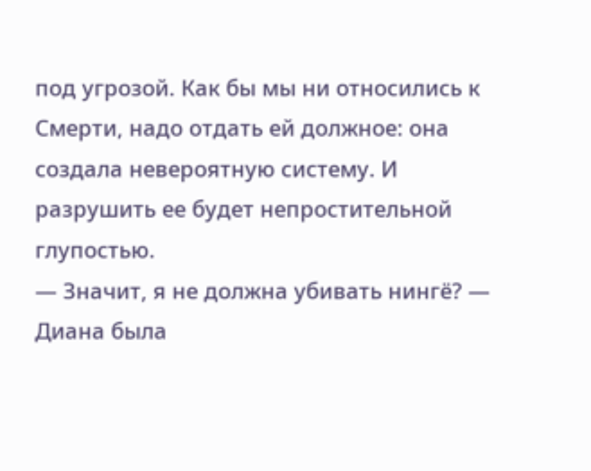под угрозой. Как бы мы ни относились к Смерти, надо отдать ей должное: она создала невероятную систему. И разрушить ее будет непростительной глупостью.
— Значит, я не должна убивать нингё? — Диана была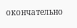окончательно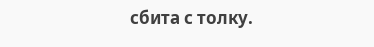сбита с толку.